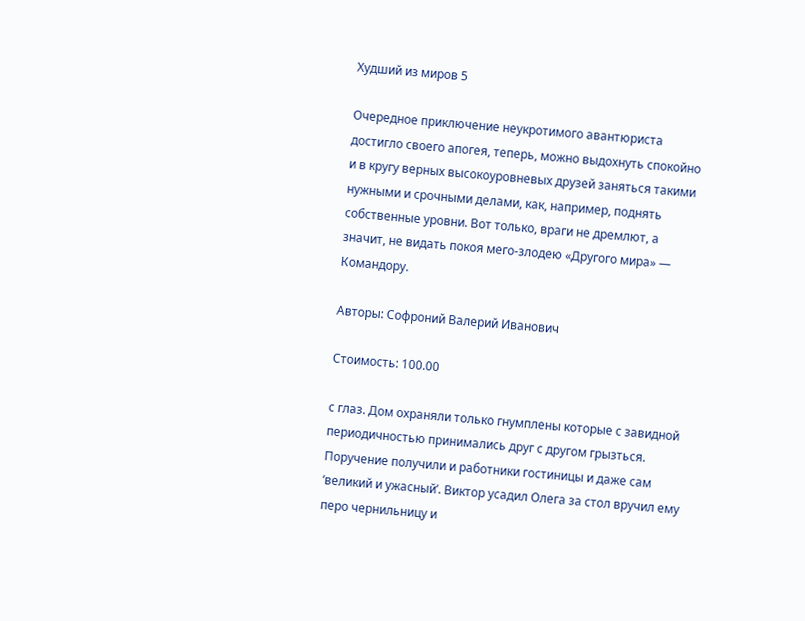Худший из миров 5

Очередное приключение неукротимого авантюриста достигло своего апогея, теперь, можно выдохнуть спокойно и в кругу верных высокоуровневых друзей заняться такими нужными и срочными делами, как, например, поднять собственные уровни. Вот только, враги не дремлют, а значит, не видать покоя мего-злодею «Другого мира» — Командору.

Авторы: Софроний Валерий Иванович

Стоимость: 100.00

с глаз. Дом охраняли только гнумплены которые с завидной периодичностью принимались друг с другом грызться. Поручение получили и работники гостиницы и даже сам ‘великий и ужасный’. Виктор усадил Олега за стол вручил ему перо чернильницу и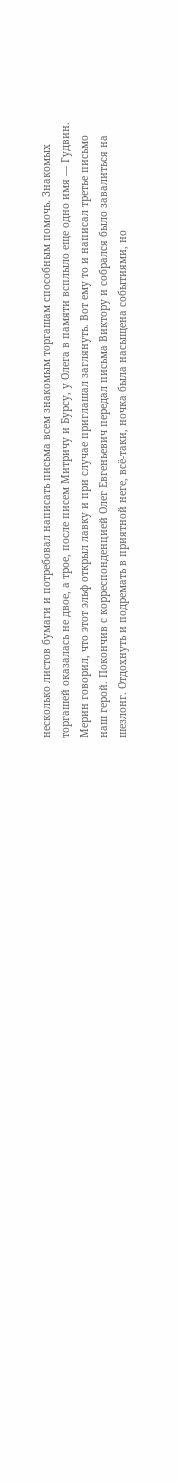несколько листов бумаги и потребовал написать письма всем знакомым торгашам способным помочь. Знакомых торгашей оказалась не двое, а трое, после писем Митричу и Бурсу, у Олега в памяти всплыло еще одно имя — Гудвин. Мерин говорил, что этот эльф открыл лавку и при случае приглашал заглянуть. Вот ему то и написал третье письмо наш герой. Покончив с корреспонденцией Олег Евгеньевич передал письма Виктору и собрался было завалиться на шезлонг. Отдохнуть и подремать в приятной неге, всё-таки, ночка была насыщена событиями, но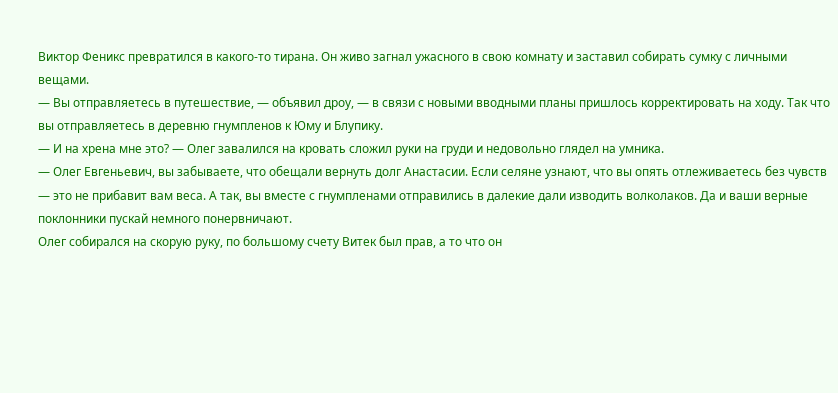Виктор Феникс превратился в какого-то тирана. Он живо загнал ужасного в свою комнату и заставил собирать сумку с личными вещами.
— Вы отправляетесь в путешествие, — объявил дроу, — в связи с новыми вводными планы пришлось корректировать на ходу. Так что вы отправляетесь в деревню гнумпленов к Юму и Блупику.
— И на хрена мне это? — Олег завалился на кровать сложил руки на груди и недовольно глядел на умника.
— Олег Евгеньевич, вы забываете, что обещали вернуть долг Анастасии. Если селяне узнают, что вы опять отлеживаетесь без чувств — это не прибавит вам веса. А так, вы вместе с гнумпленами отправились в далекие дали изводить волколаков. Да и ваши верные поклонники пускай немного понервничают.
Олег собирался на скорую руку, по большому счету Витек был прав, а то что он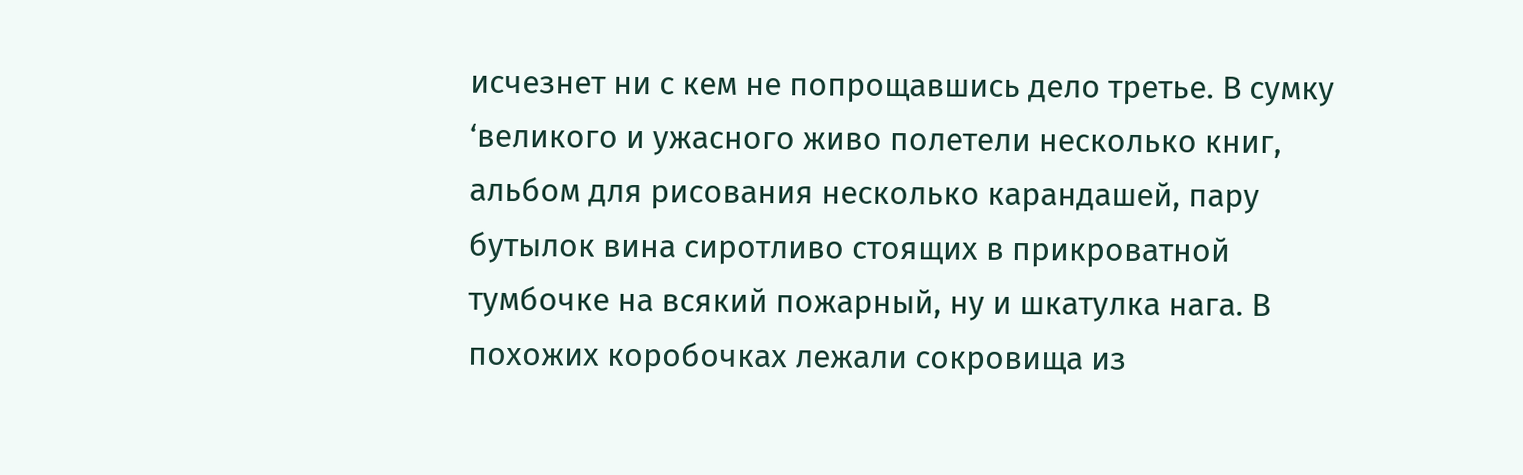исчезнет ни с кем не попрощавшись дело третье. В сумку ‘великого и ужасного живо полетели несколько книг, альбом для рисования несколько карандашей, пару бутылок вина сиротливо стоящих в прикроватной тумбочке на всякий пожарный, ну и шкатулка нага. В похожих коробочках лежали сокровища из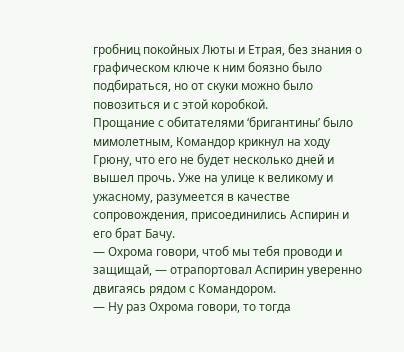гробниц покойных Люты и Етрая, без знания о графическом ключе к ним боязно было подбираться, но от скуки можно было повозиться и с этой коробкой.
Прощание с обитателями ‘бригантины’ было мимолетным, Командор крикнул на ходу Грюну, что его не будет несколько дней и вышел прочь. Уже на улице к великому и ужасному, разумеется в качестве сопровождения, присоединились Аспирин и его брат Бачу.
— Охрома говори, чтоб мы тебя проводи и защищай, — отрапортовал Аспирин уверенно двигаясь рядом с Командором.
— Ну раз Охрома говори, то тогда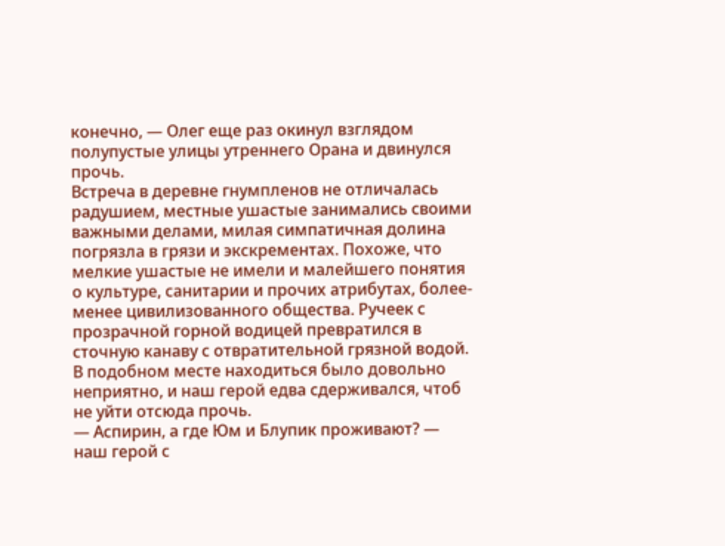конечно, — Олег еще раз окинул взглядом полупустые улицы утреннего Орана и двинулся прочь.
Встреча в деревне гнумпленов не отличалась радушием, местные ушастые занимались своими важными делами, милая симпатичная долина погрязла в грязи и экскрементах. Похоже, что мелкие ушастые не имели и малейшего понятия о культуре, санитарии и прочих атрибутах, более-менее цивилизованного общества. Ручеек с прозрачной горной водицей превратился в сточную канаву с отвратительной грязной водой. В подобном месте находиться было довольно неприятно, и наш герой едва сдерживался, чтоб не уйти отсюда прочь.
— Аспирин, а где Юм и Блупик проживают? — наш герой с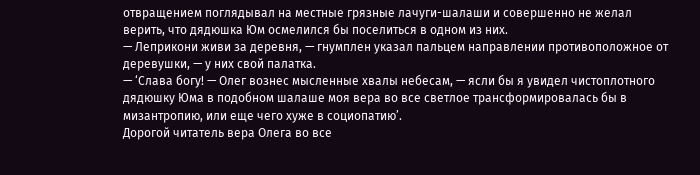отвращением поглядывал на местные грязные лачуги-шалаши и совершенно не желал верить, что дядюшка Юм осмелился бы поселиться в одном из них.
— Леприкони живи за деревня, — гнумплен указал пальцем направлении противоположное от деревушки, — у них свой палатка.
— ‘Слава богу! — Олег вознес мысленные хвалы небесам, — ясли бы я увидел чистоплотного дядюшку Юма в подобном шалаше моя вера во все светлое трансформировалась бы в мизантропию, или еще чего хуже в социопатию’.
Дорогой читатель вера Олега во все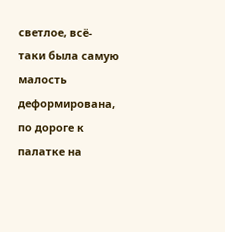светлое, всё-таки была самую малость деформирована, по дороге к палатке на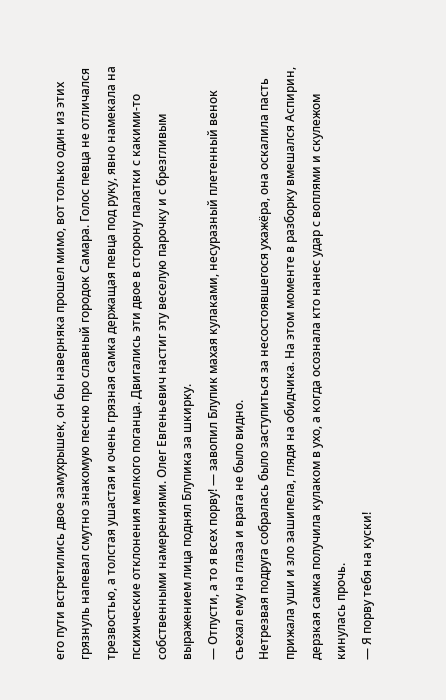его пути встретились двое замухрышек, он бы наверняка прошел мимо, вот только один из этих грязнуль напевал смутно знакомую песню про славный городок Самара. Голос певца не отличался трезвостью, а толстая ушастая и очень грязная самка держащая певца под руку, явно намекала на психические отклонения мелкого поганца. Двигались эти двое в сторону палатки с какими-то собственными намерениями. Олег Евгеньевич настиг эту веселую парочку и с брезгливым выражением лица поднял Блупика за шкирку.
— Отпусти, а то я всех порву! — завопил Блупик махая кулаками, несуразный плетенный венок съехал ему на глаза и врага не было видно.
Нетрезвая подруга собралась было заступиться за несостоявшегося ухажёра, она оскалила пасть прижала уши и зло зашипела, глядя на обидчика. На этом моменте в разборку вмешался Аспирин, дерзкая самка получила кулаком в ухо, а когда осознала кто нанес удар с воплями и скулежом кинулась прочь.
— Я порву тебя на куски!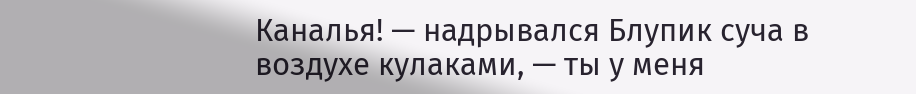Каналья! — надрывался Блупик суча в воздухе кулаками, — ты у меня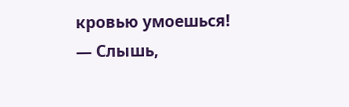кровью умоешься!
— Слышь,